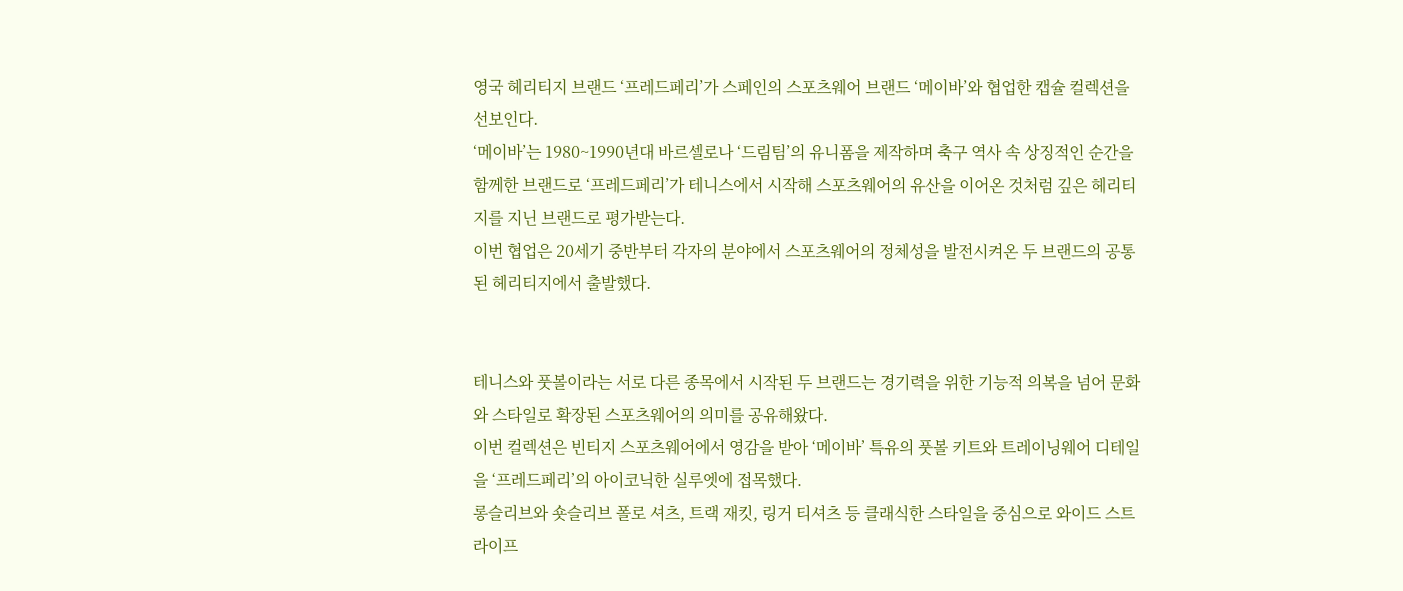영국 헤리티지 브랜드 ‘프레드페리’가 스페인의 스포츠웨어 브랜드 ‘메이바’와 협업한 캡슐 컬렉션을 선보인다.
‘메이바’는 1980~1990년대 바르셀로나 ‘드림팀’의 유니폼을 제작하며 축구 역사 속 상징적인 순간을 함께한 브랜드로 ‘프레드페리’가 테니스에서 시작해 스포츠웨어의 유산을 이어온 것처럼 깊은 헤리티지를 지닌 브랜드로 평가받는다.
이번 협업은 20세기 중반부터 각자의 분야에서 스포츠웨어의 정체성을 발전시켜온 두 브랜드의 공통된 헤리티지에서 출발했다.


테니스와 풋볼이라는 서로 다른 종목에서 시작된 두 브랜드는 경기력을 위한 기능적 의복을 넘어 문화와 스타일로 확장된 스포츠웨어의 의미를 공유해왔다.
이번 컬렉션은 빈티지 스포츠웨어에서 영감을 받아 ‘메이바’ 특유의 풋볼 키트와 트레이닝웨어 디테일을 ‘프레드페리’의 아이코닉한 실루엣에 접목했다.
롱슬리브와 숏슬리브 폴로 셔츠, 트랙 재킷, 링거 티셔츠 등 클래식한 스타일을 중심으로 와이드 스트라이프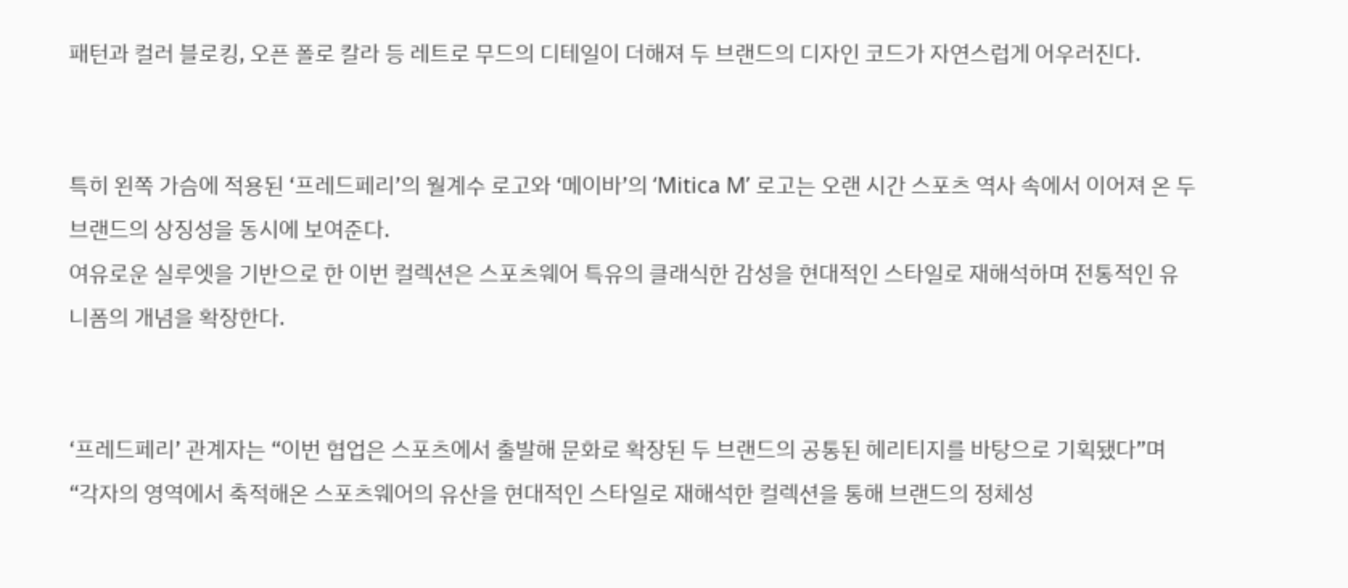패턴과 컬러 블로킹, 오픈 폴로 칼라 등 레트로 무드의 디테일이 더해져 두 브랜드의 디자인 코드가 자연스럽게 어우러진다.


특히 왼쪽 가슴에 적용된 ‘프레드페리’의 월계수 로고와 ‘메이바’의 ‘Mitica M’ 로고는 오랜 시간 스포츠 역사 속에서 이어져 온 두 브랜드의 상징성을 동시에 보여준다.
여유로운 실루엣을 기반으로 한 이번 컬렉션은 스포츠웨어 특유의 클래식한 감성을 현대적인 스타일로 재해석하며 전통적인 유니폼의 개념을 확장한다.


‘프레드페리’ 관계자는 “이번 협업은 스포츠에서 출발해 문화로 확장된 두 브랜드의 공통된 헤리티지를 바탕으로 기획됐다”며 “각자의 영역에서 축적해온 스포츠웨어의 유산을 현대적인 스타일로 재해석한 컬렉션을 통해 브랜드의 정체성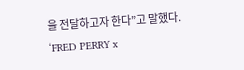을 전달하고자 한다”고 말했다.
‘FRED PERRY x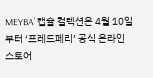MEYBA’ 캡슐 컬렉션은 4월 10일부터 ‘프레드페리’ 공식 온라인 스토어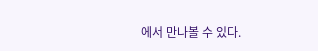에서 만나볼 수 있다.